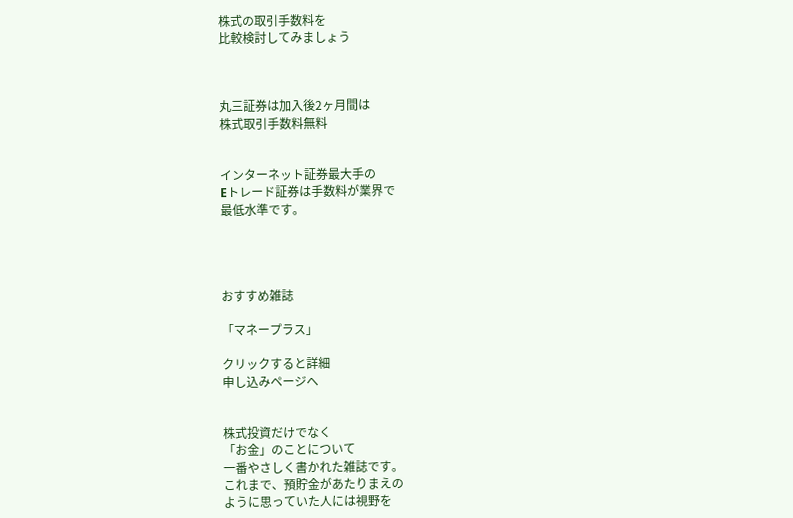株式の取引手数料を
比較検討してみましょう



丸三証券は加入後2ヶ月間は
株式取引手数料無料


インターネット証券最大手の
Eトレード証券は手数料が業界で
最低水準です。




おすすめ雑誌

「マネープラス」

クリックすると詳細
申し込みページへ


株式投資だけでなく
「お金」のことについて
一番やさしく書かれた雑誌です。
これまで、預貯金があたりまえの
ように思っていた人には視野を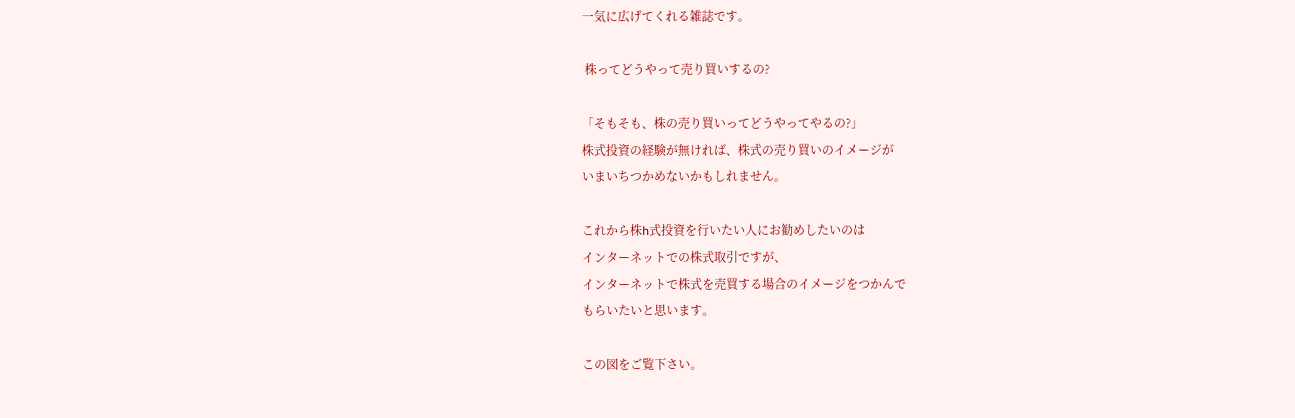一気に広げてくれる雑誌です。

 株ってどうやって売り買いするの?

「そもそも、株の売り買いってどうやってやるの?」
株式投資の経験が無ければ、株式の売り買いのイメージが
いまいちつかめないかもしれません。

これから株h式投資を行いたい人にお勧めしたいのは
インターネットでの株式取引ですが、
インターネットで株式を売買する場合のイメージをつかんで
もらいたいと思います。

この図をご覧下さい。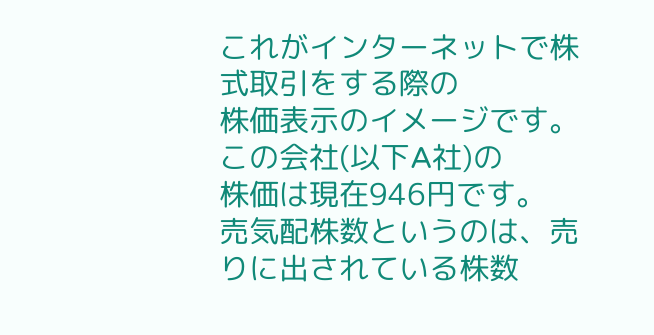これがインターネットで株式取引をする際の
株価表示のイメージです。
この会社(以下A社)の
株価は現在946円です。
売気配株数というのは、売りに出されている株数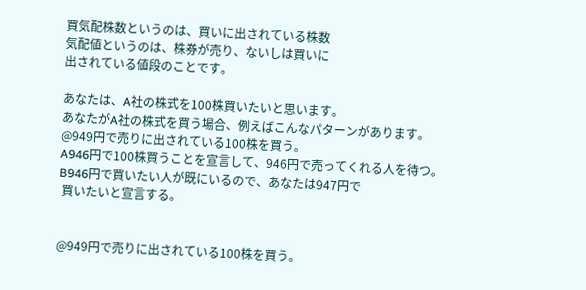買気配株数というのは、買いに出されている株数
気配値というのは、株券が売り、ないしは買いに
出されている値段のことです。

あなたは、A社の株式を100株買いたいと思います。
あなたがA社の株式を買う場合、例えばこんなパターンがあります。
@949円で売りに出されている100株を買う。
A946円で100株買うことを宣言して、946円で売ってくれる人を待つ。
B946円で買いたい人が既にいるので、あなたは947円で
 買いたいと宣言する。


@949円で売りに出されている100株を買う。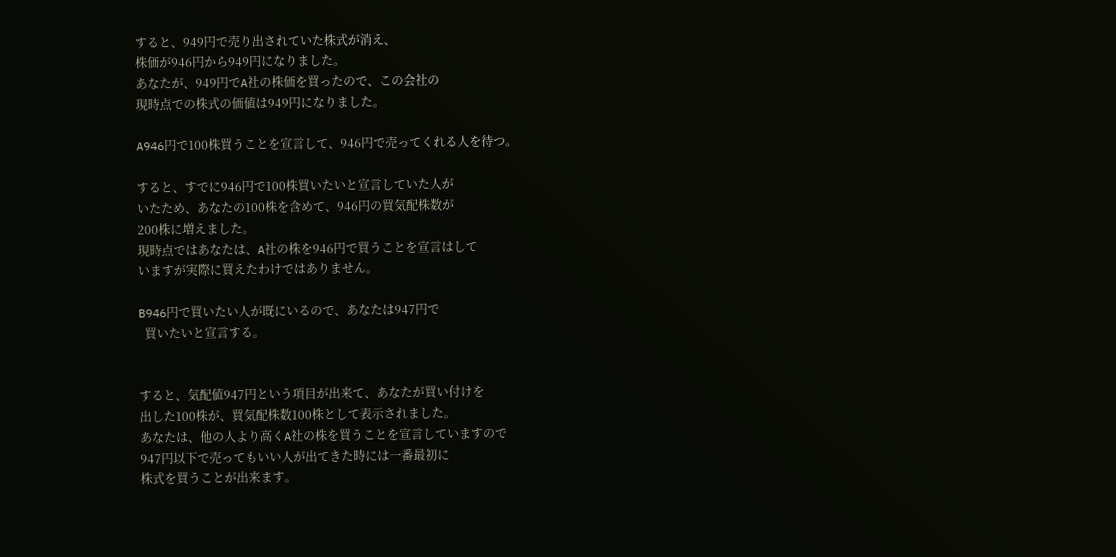すると、949円で売り出されていた株式が消え、
株価が946円から949円になりました。
あなたが、949円でA社の株価を買ったので、この会社の
現時点での株式の価値は949円になりました。

A946円で100株買うことを宣言して、946円で売ってくれる人を待つ。

すると、すでに946円で100株買いたいと宣言していた人が
いたため、あなたの100株を含めて、946円の買気配株数が
200株に増えました。
現時点ではあなたは、A社の株を946円で買うことを宣言はして
いますが実際に買えたわけではありません。

B946円で買いたい人が既にいるので、あなたは947円で
  買いたいと宣言する。


すると、気配値947円という項目が出来て、あなたが買い付けを
出した100株が、買気配株数100株として表示されました。
あなたは、他の人より高くA社の株を買うことを宣言していますので
947円以下で売ってもいい人が出てきた時には一番最初に
株式を買うことが出来ます。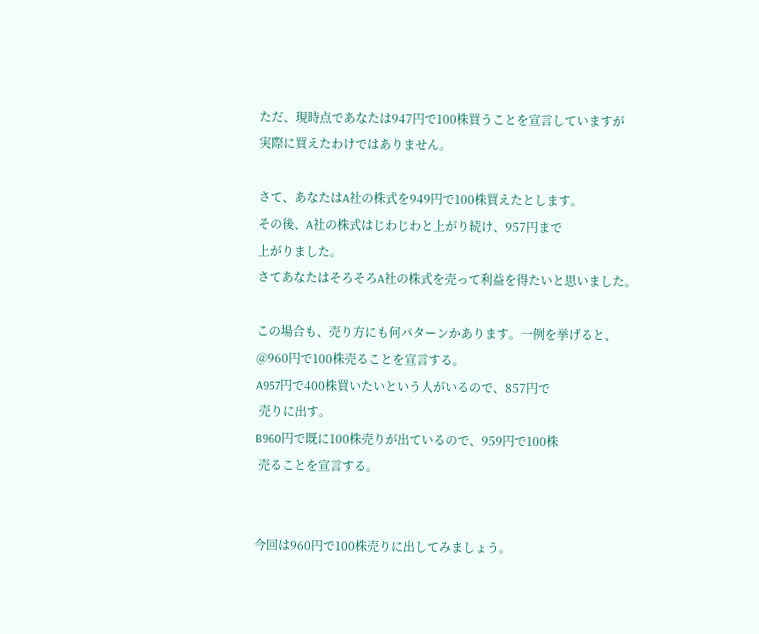ただ、現時点であなたは947円で100株買うことを宣言していますが
実際に買えたわけではありません。

さて、あなたはA社の株式を949円で100株買えたとします。
その後、A社の株式はじわじわと上がり続け、957円まで
上がりました。
さてあなたはそろそろA社の株式を売って利益を得たいと思いました。

この場合も、売り方にも何パターンかあります。一例を挙げると、
@960円で100株売ることを宣言する。
A957円で400株買いたいという人がいるので、857円で
 売りに出す。
B960円で既に100株売りが出ているので、959円で100株
 売ることを宣言する。


今回は960円で100株売りに出してみましょう。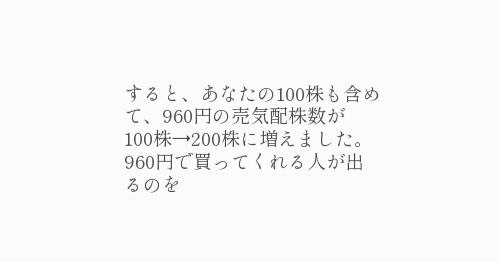すると、あなたの100株も含めて、960円の売気配株数が
100株→200株に増えました。
960円で買ってくれる人が出るのを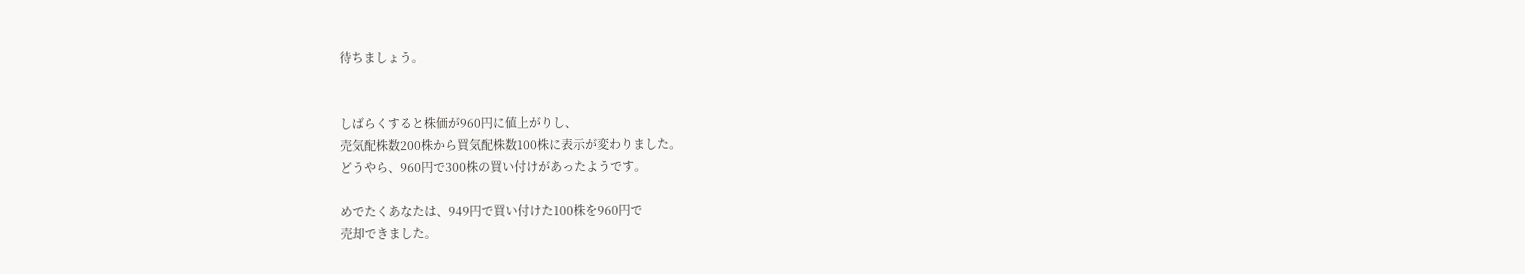待ちましょう。


しばらくすると株価が960円に値上がりし、
売気配株数200株から買気配株数100株に表示が変わりました。
どうやら、960円で300株の買い付けがあったようです。

めでたくあなたは、949円で買い付けた100株を960円で
売却できました。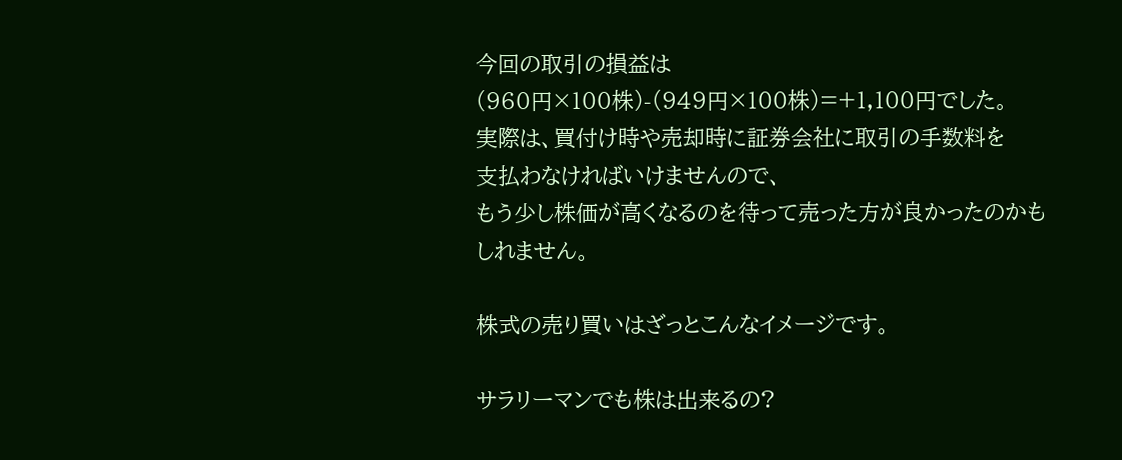今回の取引の損益は
(960円×100株)-(949円×100株)=+1,100円でした。
実際は、買付け時や売却時に証券会社に取引の手数料を
支払わなければいけませんので、
もう少し株価が高くなるのを待って売った方が良かったのかも
しれません。

株式の売り買いはざっとこんなイメージです。

サラリーマンでも株は出来るの?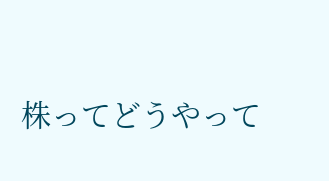株ってどうやって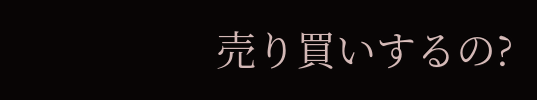売り買いするの?